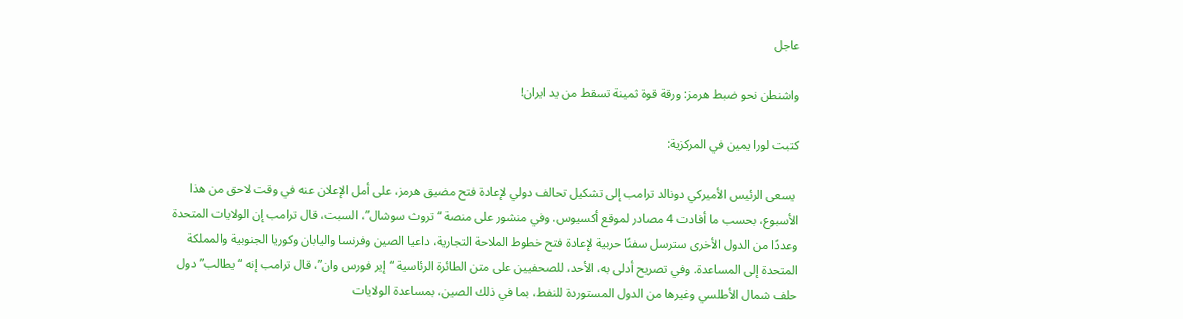عاجل

واشنطن نحو ضبط هرمز: ورقة قوة ثمينة تسقط من يد ايران!

كتبت لورا يمين في المركزية:

 يسعى الرئيس الأميركي دونالد ترامب إلى تشكيل تحالف دولي لإعادة فتح مضيق هرمز، على أمل الإعلان عنه في وقت لاحق من هذا الأسبوع، بحسب ما أفادت 4 مصادر لموقع أكسيوس. وفي منشور على منصة “تروث سوشال”، السبت، قال ترامب إن الولايات المتحدة وعددًا من الدول الأخرى سترسل سفنًا حربية لإعادة فتح خطوط الملاحة التجارية، داعيا الصين وفرنسا واليابان وكوريا الجنوبية والمملكة المتحدة إلى المساعدة. وفي تصريح أدلى به، الأحد، للصحفيين على متن الطائرة الرئاسية “إير فورس وان”، قال ترامب إنه “يطالب” دول حلف شمال الأطلسي وغيرها من الدول المستوردة للنفط، بما في ذلك الصين، بمساعدة الولايات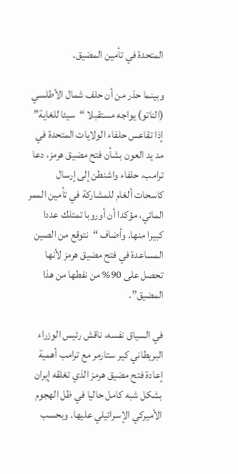المتحدة في تأمين المضيق.

وبينما حذر من أن حلف شمال ‌الأطلسي (الناتو) يواجه مستقبلا “سيئا ‌للغاية” إذا ‌تقاعس حلفاء الولايات المتحدة في مد يد العون بشأن فتح مضيق هرمز، دعا ترامب، حلفاء واشنطن إلى إرسال كاسحات ألغام للمشاركة في تأمين الممر المائي، مؤكدا أن أوروبا تمتلك عددا كبيرا منها. وأضاف “نتوقع من الصين المساعدة في فتح مضيق هرمز لأنها تحصل على 90% من نفطها من هذا المضيق”.

في السياق نفسه، ناقش رئيس الوزراء البريطاني كير ستارمر مع ترامب أهمية إعادة فتح مضيق هرمز الذي تغلقه إيران بشكل شبه كامل حاليا في ظل الهجوم الأميركي الإسرائيلي عليها. وبحسب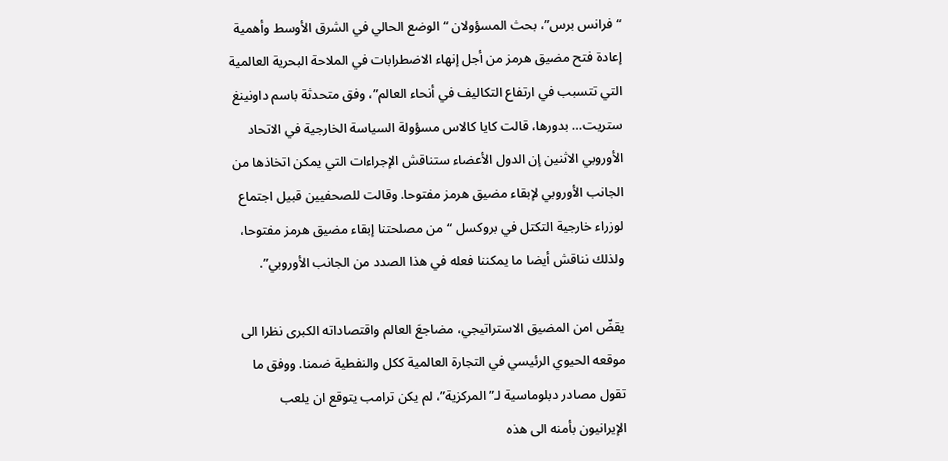“فرانس برس”، بحث المسؤولان “الوضع الحالي في الشرق الأوسط وأهمية إعادة فتح مضيق هرمز من أجل إنهاء الاضطرابات في الملاحة البحرية العالمية التي تتسبب في ارتفاع التكاليف في أنحاء العالم”، وفق متحدثة باسم داونينغ ستريت… بدورها، قالت كايا كالاس مسؤولة ‌السياسة الخارجية في الاتحاد الأوروبي الاثنين إن الدول الأعضاء ستناقش الإجراءات التي يمكن اتخاذها من الجانب الأوروبي لإبقاء مضيق هرمز مفتوحا. وقالت للصحفيين قبيل ‌اجتماع لوزراء خارجية التكتل في بروكسل “من مصلحتنا إبقاء مضيق هرمز مفتوحا، ولذلك نناقش أيضا ما يمكننا فعله في هذا الصدد من الجانب الأوروبي”.

يقضّ امن المضيق الاستراتيجي، مضاجعَ العالم واقتصاداته الكبرى نظرا الى موقعه الحيوي الرئيسي في التجارة العالمية ككل والنفطية ضمنا. ووفق ما تقول مصادر دبلوماسية لـ”المركزية”، لم يكن ترامب يتوقع ان يلعب الإيرانيون بأمنه الى هذه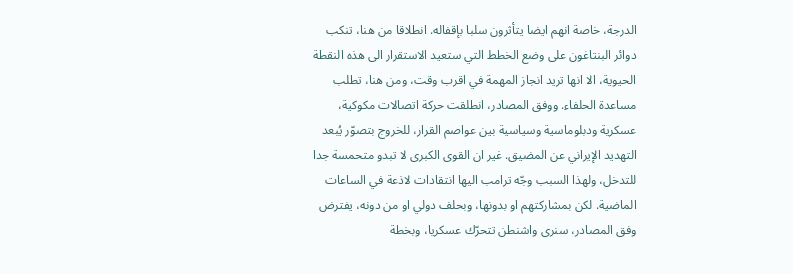الدرجة، خاصة انهم ايضا يتأثرون سلبا بإقفاله. انطلاقا من هنا، تنكب دوائر البنتاغون على وضع الخطط التي ستعيد الاستقرار الى هذه النقطة الحيوية، الا انها تريد انجاز المهمة في اقرب وقت، ومن هنا، تطلب مساعدة الحلفاء. ووفق المصادر، انطلقت حركة اتصالات مكوكية، عسكرية ودبلوماسية وسياسية بين عواصم القرار، للخروج بتصوّر يُبعد التهديد الإيراني عن المضيق. غير ان القوى الكبرى لا تبدو متحمسة جدا للتدخل، ولهذا السبب وجّه ترامب اليها انتقادات لاذعة في الساعات الماضية. لكن بمشاركتهم او بدونها، وبحلف دولي او من دونه، يفترض وفق المصادر، سنرى واشنطن تتحرّك عسكريا، وبخطة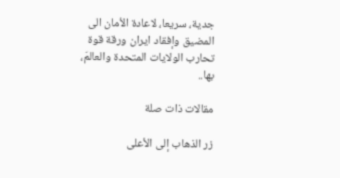جدية، سريعا، لاعادة الأمان الى المضيق وإفقاد ايران ورقة قوة تحارب الولايات المتحدة والعالمَ، بها..

مقالات ذات صلة

زر الذهاب إلى الأعلى